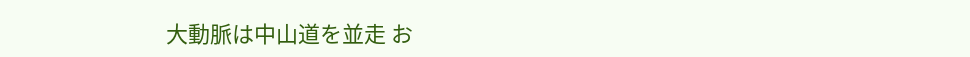大動脈は中山道を並走 お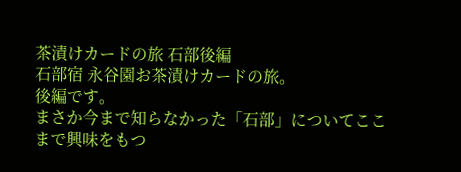茶漬けカードの旅 石部後編
石部宿 永谷園お茶漬けカードの旅。
後編です。
まさか今まで知らなかった「石部」についてここまで興味をもつ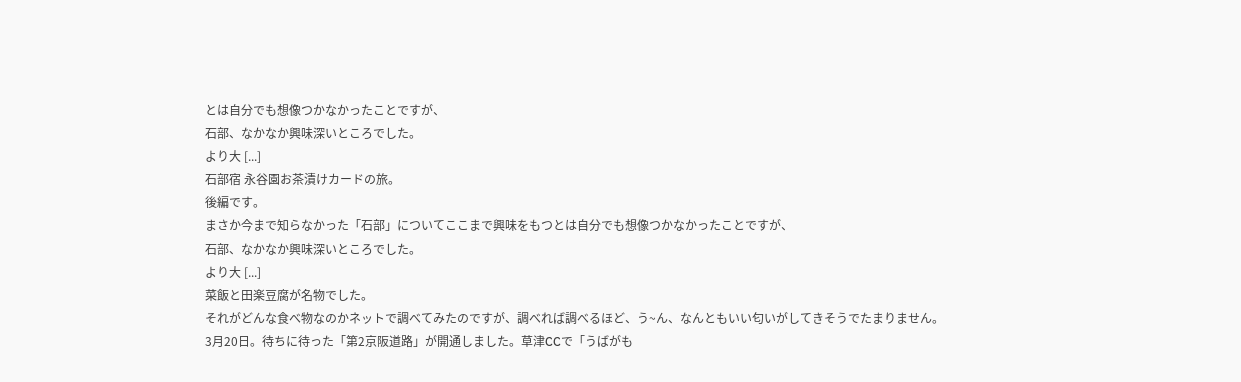とは自分でも想像つかなかったことですが、
石部、なかなか興味深いところでした。
より大 [...]
石部宿 永谷園お茶漬けカードの旅。
後編です。
まさか今まで知らなかった「石部」についてここまで興味をもつとは自分でも想像つかなかったことですが、
石部、なかなか興味深いところでした。
より大 [...]
菜飯と田楽豆腐が名物でした。
それがどんな食べ物なのかネットで調べてみたのですが、調べれば調べるほど、う~ん、なんともいい匂いがしてきそうでたまりません。
3月20日。待ちに待った「第2京阪道路」が開通しました。草津CCで「うばがも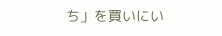ち」を買いにい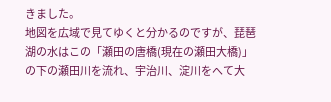きました。
地図を広域で見てゆくと分かるのですが、琵琶湖の水はこの「瀬田の唐橋(現在の瀬田大橋)」の下の瀬田川を流れ、宇治川、淀川をへて大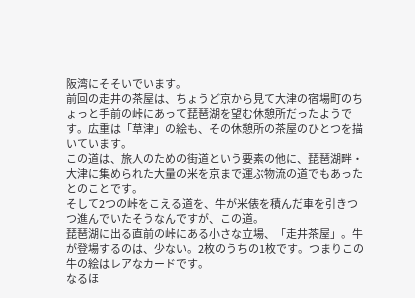阪湾にそそいでいます。
前回の走井の茶屋は、ちょうど京から見て大津の宿場町のちょっと手前の峠にあって琵琶湖を望む休憩所だったようです。広重は「草津」の絵も、その休憩所の茶屋のひとつを描いています。
この道は、旅人のための街道という要素の他に、琵琶湖畔・大津に集められた大量の米を京まで運ぶ物流の道でもあったとのことです。
そして2つの峠をこえる道を、牛が米俵を積んだ車を引きつつ進んでいたそうなんですが、この道。
琵琶湖に出る直前の峠にある小さな立場、「走井茶屋」。牛が登場するのは、少ない。2枚のうちの1枚です。つまりこの牛の絵はレアなカードです。
なるほ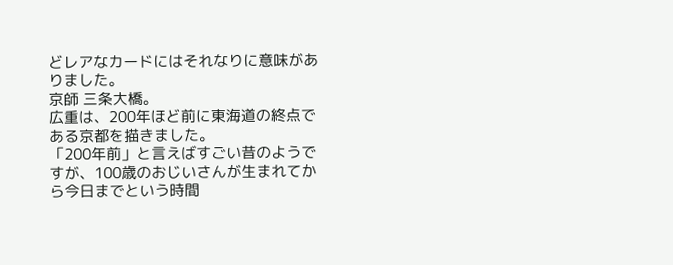どレアなカードにはそれなりに意味がありました。
京師 三条大橋。
広重は、200年ほど前に東海道の終点である京都を描きました。
「200年前」と言えばすごい昔のようですが、100歳のおじいさんが生まれてから今日までという時間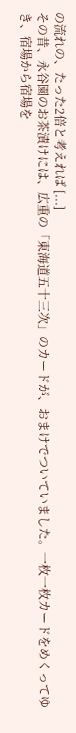の流れの、たった2倍と考えれば [...]
その昔、永谷園のお茶漬けには、広重の「東海道五十三次」のカードが、おまけでついていました。一枚一枚カードをめくってゆき、宿場から宿場を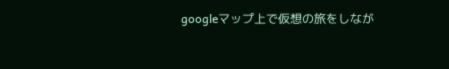googleマップ上で仮想の旅をしなが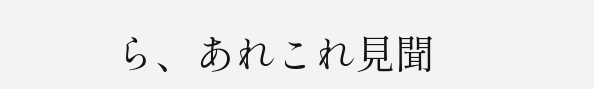ら、あれこれ見聞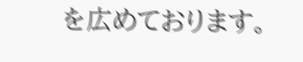を広めております。